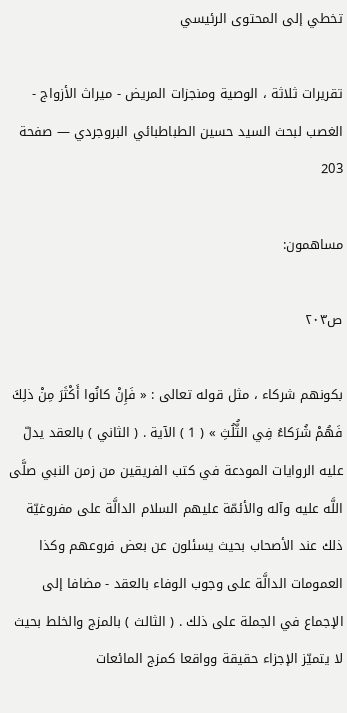تخطي إلى المحتوى الرئيسي

تقريرات ثلاثة ، الوصية ومنجزات المريض - ميراث الأزواج - الغصب لبحث السيد حسين الطباطبائي البروجردي — صفحة 203

مساهمون:

ص٢٠٣

بكونهم شركاء ، مثل قوله تعالى : « فَإِنْ كانُوا أَكْثَرَ مِنْ ذلِكَ فَهُمْ شُرَكاءُ فِي الثُّلُثِ » ( 1 ) الآية . ( الثاني ) بالعقد يدلّ عليه الروايات المودعة في كتب الفريقين من زمن النبي صلَّى اللَّه عليه وآله والأئمّة عليهم السلام الدالَّة على مفروغيّة ذلك عند الأصحاب بحيث يسئلون عن بعض فروعهم وكذا العمومات الدالَّة على وجوب الوفاء بالعقد - مضافا إلى الإجماع في الجملة على ذلك . ( الثالث ) بالمزج والخلط بحيث لا يتميّز الإجزاء حقيقة وواقعا كمزج المائعات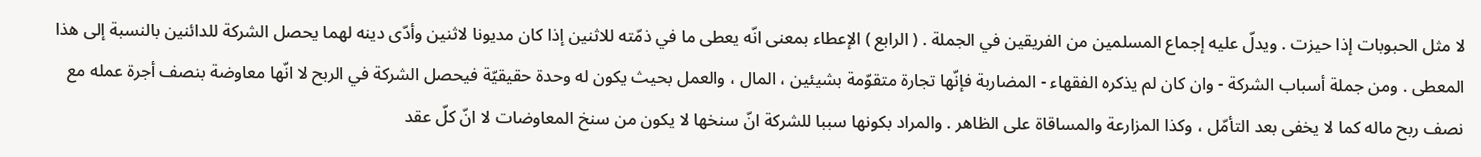لا مثل الحبوبات إذا حيزت . ويدلّ عليه إجماع المسلمين من الفريقين في الجملة . ( الرابع ) الإعطاء بمعنى انّه يعطى ما في ذمّته للاثنين إذا كان مديونا لاثنين وأدّى دينه لهما يحصل الشركة للدائنين بالنسبة إلى هذا المعطى . ومن جملة أسباب الشركة - وان كان لم يذكره الفقهاء - المضاربة فإنّها تجارة متقوّمة بشيئين ، المال ، والعمل بحيث يكون له وحدة حقيقيّة فيحصل الشركة في الربح لا انّها معاوضة بنصف أجرة عمله مع نصف ربح ماله كما لا يخفى بعد التأمّل ، وكذا المزارعة والمساقاة على الظاهر . والمراد بكونها سببا للشركة انّ سنخها لا يكون من سنخ المعاوضات لا انّ كلّ عقد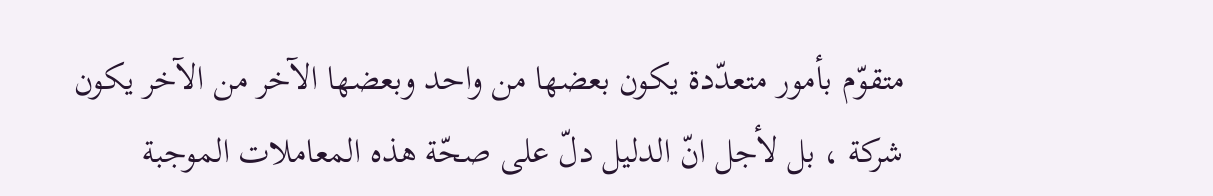متقوّم بأمور متعدّدة يكون بعضها من واحد وبعضها الآخر من الآخر يكون شركة ، بل لأجل انّ الدليل دلّ على صحّة هذه المعاملات الموجبة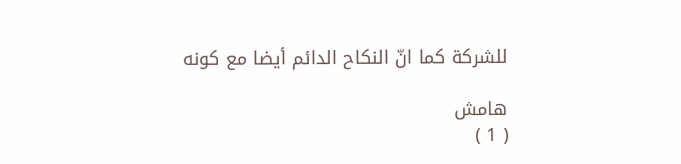للشركة كما انّ النكاح الدائم أيضا مع كونه

هامش
( 1 )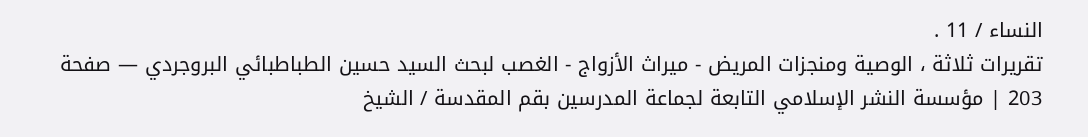النساء / 11 .
تقريرات ثلاثة ، الوصية ومنجزات المريض - ميراث الأزواج - الغصب لبحث السيد حسين الطباطبائي البروجردي — صفحة 203 | مؤسسة النشر الإسلامي التابعة لجماعة المدرسين بقم المقدسة / الشيخ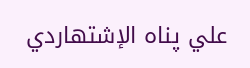علي پناه الإشتهاردي